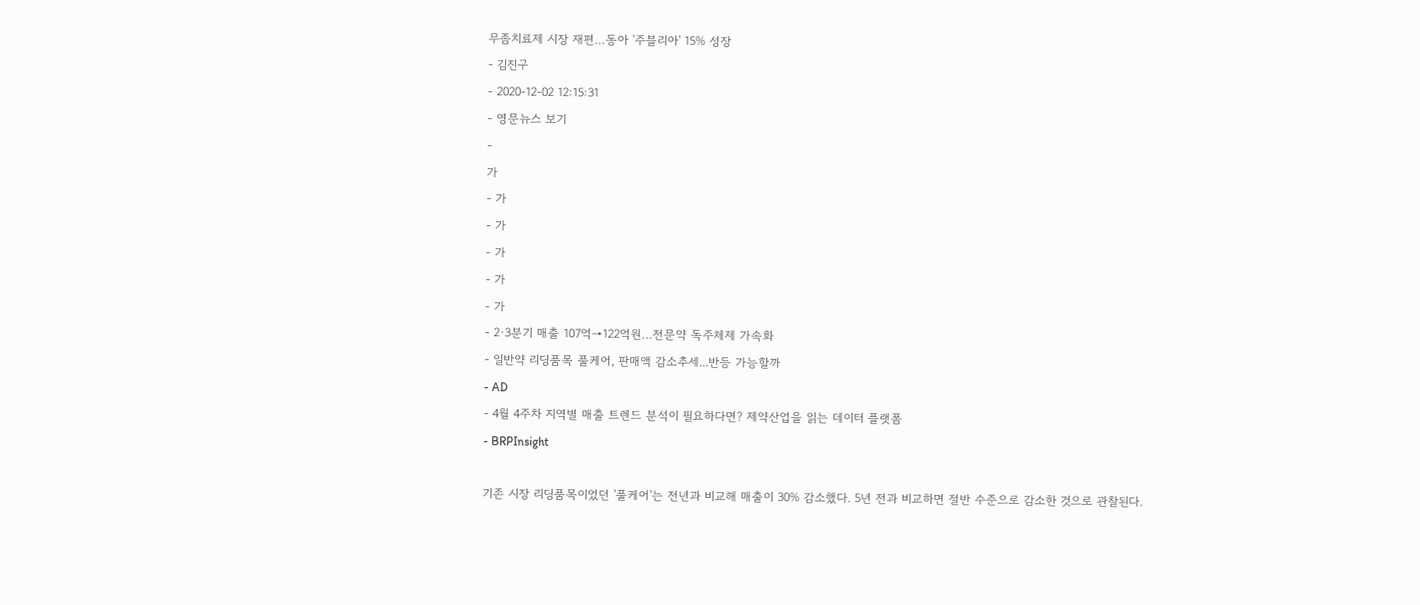무좀치료제 시장 재편…동아 '주블리아' 15% 성장
- 김진구
- 2020-12-02 12:15:31
- 영문뉴스 보기
-
가
- 가
- 가
- 가
- 가
- 가
- 2·3분기 매출 107억→122억원…전문약 독주체제 가속화
- 일반약 리딩품목 풀케어, 판매액 감소추세...반등 가능할까
- AD
- 4월 4주차 지역별 매출 트렌드 분석이 필요하다면? 제약산업을 읽는 데이터 플랫폼
- BRPInsight

기존 시장 리딩품목이었던 '풀케어'는 전년과 비교해 매출이 30% 감소했다. 5년 전과 비교하면 절반 수준으로 감소한 것으로 관찰된다.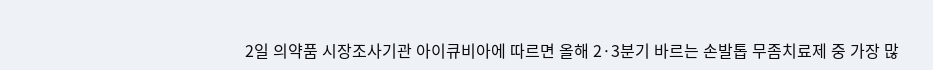2일 의약품 시장조사기관 아이큐비아에 따르면 올해 2·3분기 바르는 손발톱 무좀치료제 중 가장 많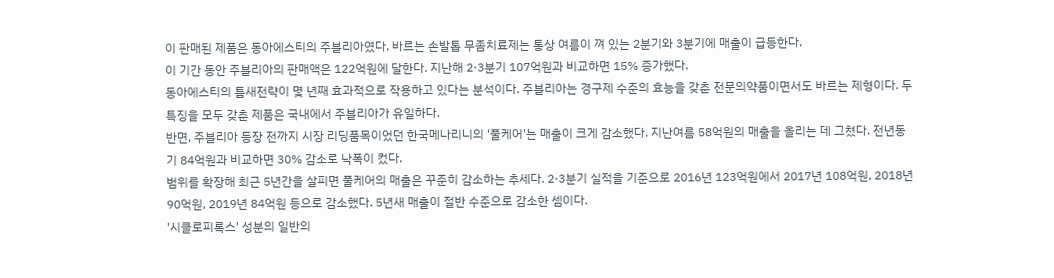이 판매된 제품은 동아에스티의 주블리아였다. 바르는 손발톱 무좀치료제는 통상 여름이 껴 있는 2분기와 3분기에 매출이 급등한다.
이 기간 동안 주블리아의 판매액은 122억원에 달한다. 지난해 2·3분기 107억원과 비교하면 15% 증가했다.
동아에스티의 틈새전략이 몇 년째 효과적으로 작용하고 있다는 분석이다. 주블리아는 경구제 수준의 효능을 갖춘 전문의약품이면서도 바르는 제형이다. 두 특징을 모두 갖춘 제품은 국내에서 주블리아가 유일하다.
반면, 주블리아 등장 전까지 시장 리딩품목이었던 한국메나리니의 '풀케어'는 매출이 크게 감소했다. 지난여름 58억원의 매출을 올리는 데 그쳤다. 전년동기 84억원과 비교하면 30% 감소로 낙폭이 컸다.
범위를 확장해 최근 5년간을 살피면 풀케어의 매출은 꾸준히 감소하는 추세다. 2·3분기 실적을 기준으로 2016년 123억원에서 2017년 108억원, 2018년 90억원, 2019년 84억원 등으로 감소했다. 5년새 매출이 절반 수준으로 감소한 셈이다.
'시클로피록스' 성분의 일반의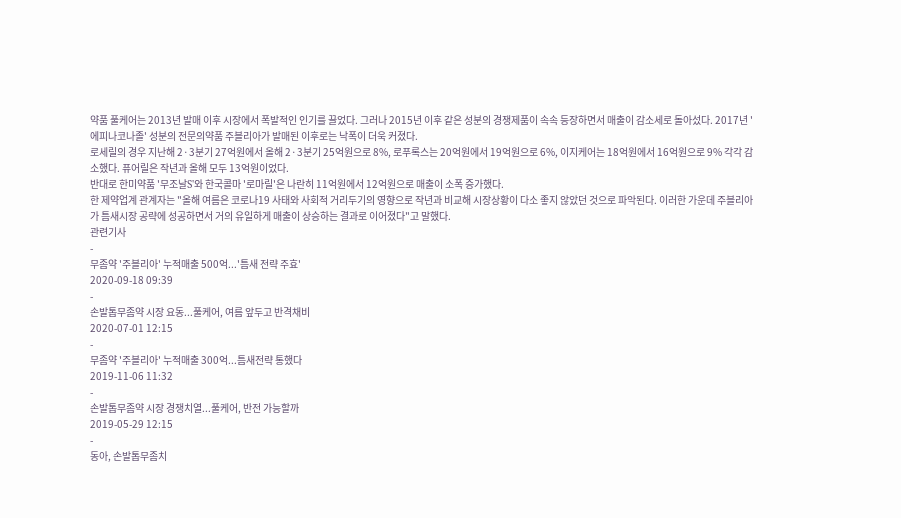약품 풀케어는 2013년 발매 이후 시장에서 폭발적인 인기를 끌었다. 그러나 2015년 이후 같은 성분의 경쟁제품이 속속 등장하면서 매출이 감소세로 돌아섰다. 2017년 '에피나코나졸' 성분의 전문의약품 주블리아가 발매된 이후로는 낙폭이 더욱 커졌다.
로세릴의 경우 지난해 2·3분기 27억원에서 올해 2·3분기 25억원으로 8%, 로푸록스는 20억원에서 19억원으로 6%, 이지케어는 18억원에서 16억원으로 9% 각각 감소했다. 퓨어릴은 작년과 올해 모두 13억원이었다.
반대로 한미약품 '무조날S'와 한국콜마 '로마릴'은 나란히 11억원에서 12억원으로 매출이 소폭 증가했다.
한 제약업계 관계자는 "올해 여름은 코로나19 사태와 사회적 거리두기의 영향으로 작년과 비교해 시장상황이 다소 좋지 않았던 것으로 파악된다. 이러한 가운데 주블리아가 틈새시장 공략에 성공하면서 거의 유일하게 매출이 상승하는 결과로 이어졌다"고 말했다.
관련기사
-
무좀약 '주블리아' 누적매출 500억...'틈새 전략 주효'
2020-09-18 09:39
-
손발톱무좀약 시장 요동...풀케어, 여름 앞두고 반격채비
2020-07-01 12:15
-
무좀약 '주블리아' 누적매출 300억...틈새전략 통했다
2019-11-06 11:32
-
손발톱무좀약 시장 경쟁치열...풀케어, 반전 가능할까
2019-05-29 12:15
-
동아, 손발톱무좀치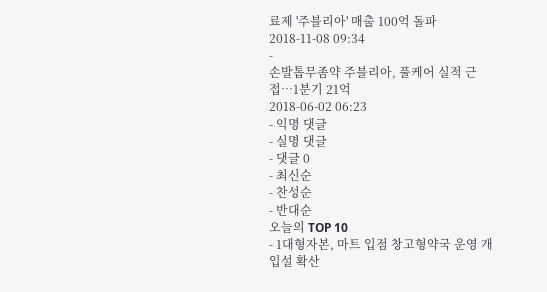료제 '주블리아' 매출 100억 돌파
2018-11-08 09:34
-
손발톱무좀약 주블리아, 풀케어 실적 근접…1분기 21억
2018-06-02 06:23
- 익명 댓글
- 실명 댓글
- 댓글 0
- 최신순
- 찬성순
- 반대순
오늘의 TOP 10
- 1대형자본, 마트 입점 창고형약국 운영 개입설 확산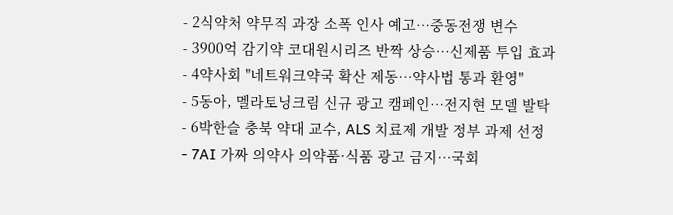- 2식약처 약무직 과장 소폭 인사 예고…중동전쟁 변수
- 3900억 감기약 코대원시리즈 반짝 상승…신제품 투입 효과
- 4약사회 "네트워크약국 확산 제동…약사법 통과 환영"
- 5동아, 멜라토닝크림 신규 광고 캠페인…전지현 모델 발탁
- 6박한슬 충북 약대 교수, ALS 치료제 개발 정부 과제 선정
- 7AI 가짜 의약사 의약품·식품 광고 금지…국회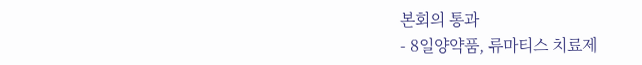본회의 통과
- 8일양약품, 류마티스 치료제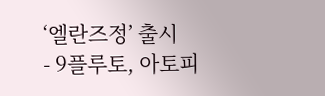‘엘란즈정’ 출시
- 9플루토, 아토피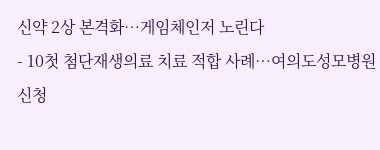신약 2상 본격화…게임체인저 노린다
- 10첫 첨단재생의료 치료 적합 사례…여의도성모병원 신청